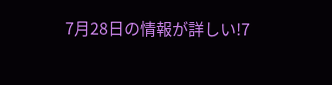7月28日の情報が詳しい!7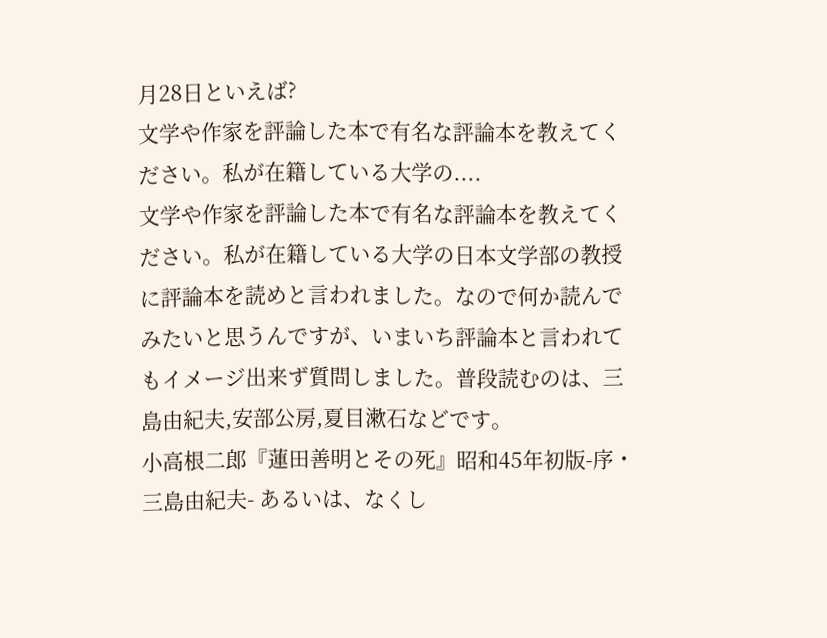月28日といえば?
文学や作家を評論した本で有名な評論本を教えてください。私が在籍している大学の....
文学や作家を評論した本で有名な評論本を教えてください。私が在籍している大学の日本文学部の教授に評論本を読めと言われました。なので何か読んでみたいと思うんですが、いまいち評論本と言われてもイメージ出来ず質問しました。普段読むのは、三島由紀夫,安部公房,夏目漱石などです。
小高根二郎『蓮田善明とその死』昭和45年初版-序・三島由紀夫- あるいは、なくし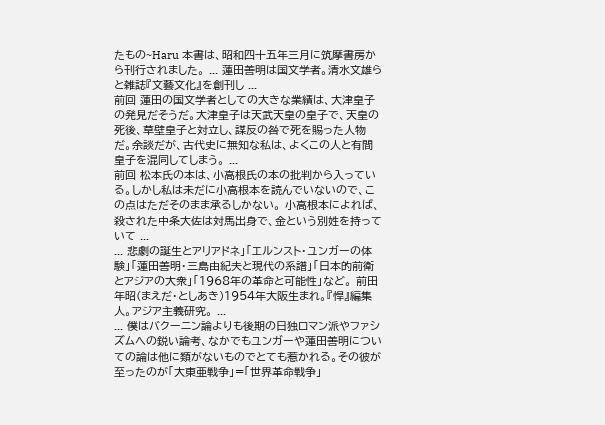たもの~Haru 本書は、昭和四十五年三月に筑摩書房から刊行されました。 ... 蓮田善明は国文学者。清水文雄らと雑誌『文藝文化』を創刊し ...
前回 蓮田の国文学者としての大きな業績は、大津皇子の発見だそうだ。大津皇子は天武天皇の皇子で、天皇の死後、草壁皇子と対立し、謀反の咎で死を賜った人物だ。余談だが、古代史に無知な私は、よくこの人と有間皇子を混同してしまう。 ...
前回 松本氏の本は、小高根氏の本の批判から入っている。しかし私は未だに小高根本を読んでいないので、この点はただそのまま承るしかない。 小高根本によれば、殺された中条大佐は対馬出身で、金という別姓を持っていて ...
... 悲劇の誕生とアリアドネ」「エルンスト・ユンガーの体験」「蓮田善明・三島由紀夫と現代の系譜」「日本的前衛とアジアの大衆」「1968年の革命と可能性」など。 前田年昭(まえだ・としあき)1954年大阪生まれ。『悍』編集人。アジア主義研究。 ...
... 僕はバクーニン論よりも後期の日独ロマン派やファシズムへの鋭い論考、なかでもユンガーや蓮田善明についての論は他に類がないものでとても惹かれる。その彼が至ったのが「大東亜戦争」=「世界革命戦争」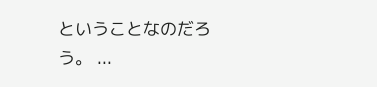ということなのだろう。 ...